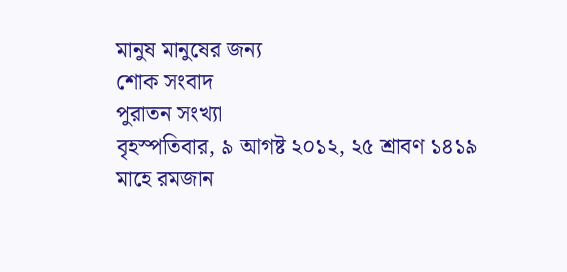মানুষ মানুষের জন্য
শোক সংবাদ
পুরাতন সংখ্যা
বৃহস্পতিবার, ৯ আগষ্ট ২০১২, ২৫ শ্রাবণ ১৪১৯
মাহে রমজান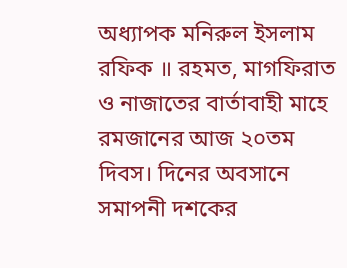অধ্যাপক মনিরুল ইসলাম রফিক ॥ রহমত, মাগফিরাত ও নাজাতের বার্তাবাহী মাহে রমজানের আজ ২০তম দিবস। দিনের অবসানে সমাপনী দশকের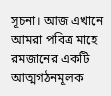সূচনা। আজ এখানে আমরা পবিত্র মাহে রমজানের একটি আত্মগঠনমূলক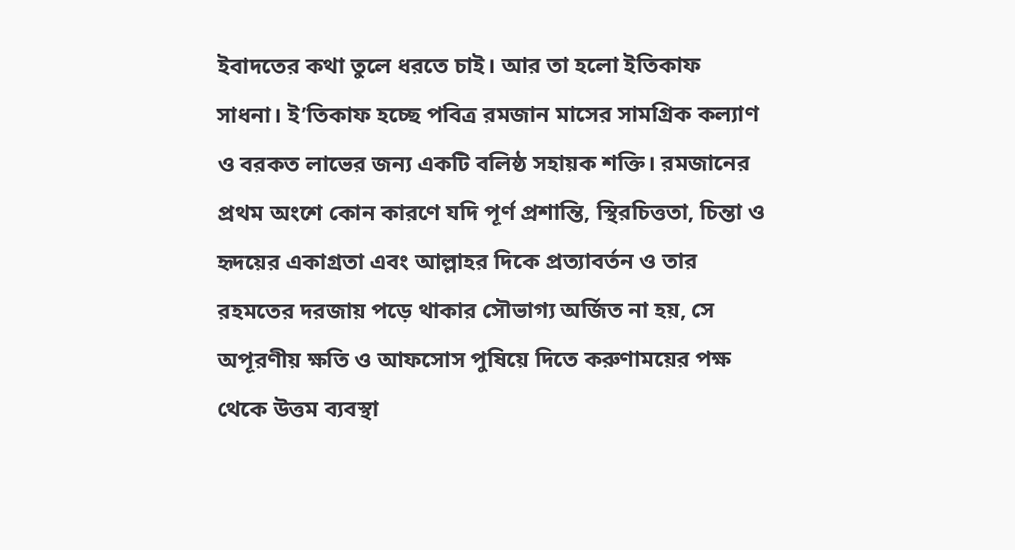ইবাদতের কথা তুলে ধরতে চাই। আর তা হলো ইতিকাফ সাধনা। ই’তিকাফ হচ্ছে পবিত্র রমজান মাসের সামগ্রিক কল্যাণ ও বরকত লাভের জন্য একটি বলিষ্ঠ সহায়ক শক্তি। রমজানের প্রথম অংশে কোন কারণে যদি পূর্ণ প্রশান্তি, স্থিরচিত্ততা, চিন্তা ও হৃদয়ের একাগ্রতা এবং আল্লাহর দিকে প্রত্যাবর্তন ও তার রহমতের দরজায় পড়ে থাকার সৌভাগ্য অর্জিত না হয়, সে অপূরণীয় ক্ষতি ও আফসোস পুষিয়ে দিতে করুণাময়ের পক্ষ থেকে উত্তম ব্যবস্থা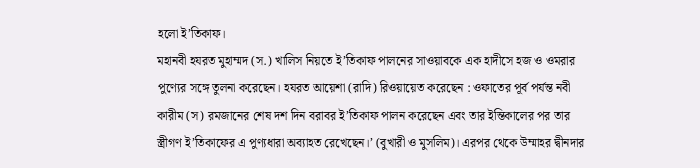হলো ই’তিকাফ।
মহানবী হযরত মুহাম্মদ (স.) খালিস নিয়তে ই’তিকাফ পালনের সাওয়াবকে এক হাদীসে হজ ও ওমরার পুণ্যের সঙ্গে তুলনা করেছেন। হযরত আয়েশা (রাদি) রিওয়ায়েত করেছেন : ওফাতের পূর্ব পর্যন্ত নবী কারীম (স) রমজানের শেষ দশ দিন বরাবর ই’তিকাফ পালন করেছেন এবং তার ইন্তিকালের পর তার স্ত্রীগণ ই’তিকাফের এ পুণ্যধারা অব্যাহত রেখেছেন।’ (বুখারী ও মুসলিম)। এরপর থেকে উম্মাহর দ্বীনদার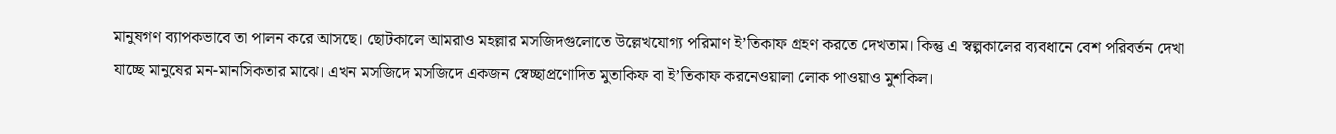মানুষগণ ব্যাপকভাবে তা পালন করে আসছে। ছোটকালে আমরাও মহল্লার মসজিদগুলোতে উল্লেখযোগ্য পরিমাণ ই’তিকাফ গ্রহণ করতে দেখতাম। কিন্তু এ স্বল্পকালের ব্যবধানে বেশ পরিবর্তন দেখা যাচ্ছে মানুষের মন-মানসিকতার মাঝে। এখন মসজিদে মসজিদে একজন স্বেচ্ছাপ্রণোদিত মুতাকিফ বা ই’তিকাফ করনেওয়ালা লোক পাওয়াও মুশকিল।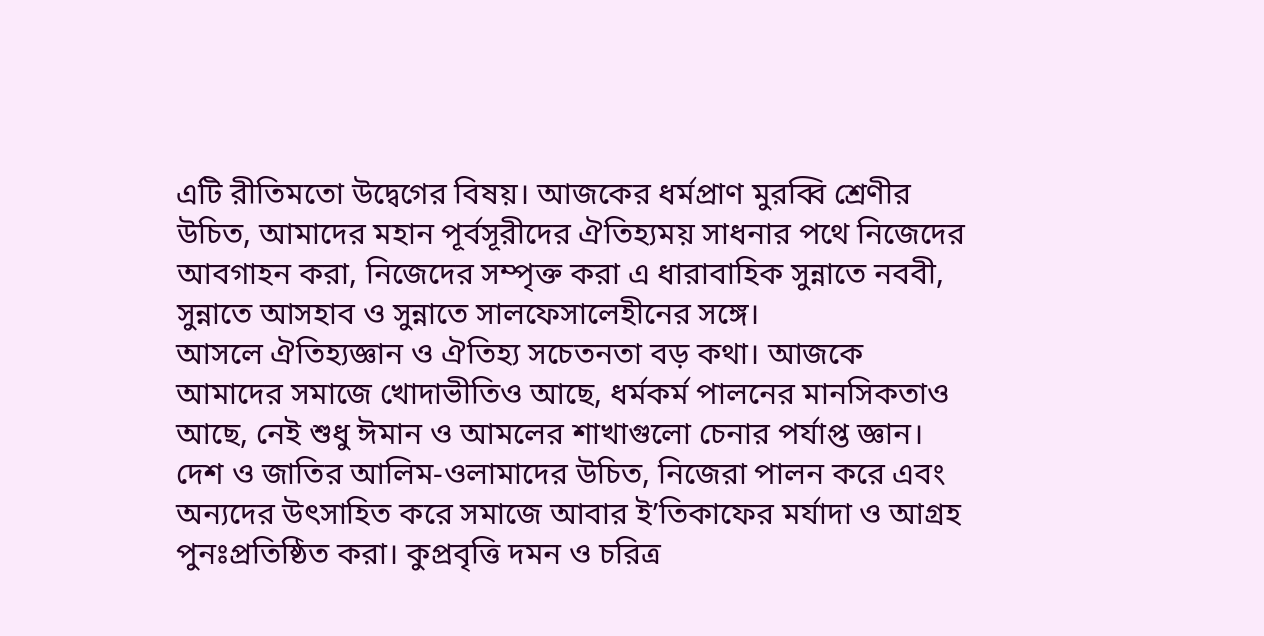এটি রীতিমতো উদ্বেগের বিষয়। আজকের ধর্মপ্রাণ মুরব্বি শ্রেণীর উচিত, আমাদের মহান পূর্বসূরীদের ঐতিহ্যময় সাধনার পথে নিজেদের আবগাহন করা, নিজেদের সম্পৃক্ত করা এ ধারাবাহিক সুন্নাতে নববী, সুন্নাতে আসহাব ও সুন্নাতে সালফেসালেহীনের সঙ্গে।
আসলে ঐতিহ্যজ্ঞান ও ঐতিহ্য সচেতনতা বড় কথা। আজকে আমাদের সমাজে খোদাভীতিও আছে, ধর্মকর্ম পালনের মানসিকতাও আছে, নেই শুধু ঈমান ও আমলের শাখাগুলো চেনার পর্যাপ্ত জ্ঞান। দেশ ও জাতির আলিম-ওলামাদের উচিত, নিজেরা পালন করে এবং অন্যদের উৎসাহিত করে সমাজে আবার ই’তিকাফের মর্যাদা ও আগ্রহ পুনঃপ্রতিষ্ঠিত করা। কুপ্রবৃত্তি দমন ও চরিত্র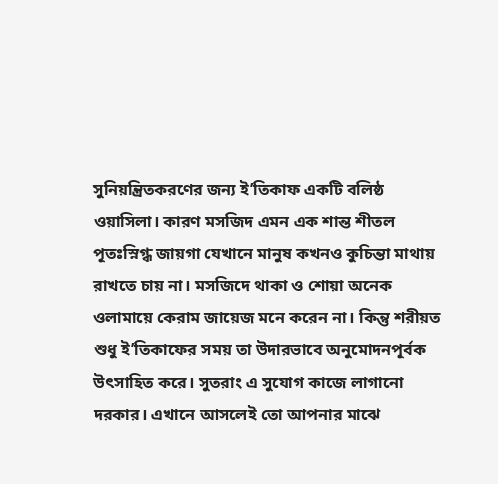সুনিয়ন্ত্রিতকরণের জন্য ই’তিকাফ একটি বলিষ্ঠ ওয়াসিলা। কারণ মসজিদ এমন এক শান্ত শীতল পূতঃস্নিগ্ধ জায়গা যেখানে মানুষ কখনও কুচিন্তা মাথায় রাখতে চায় না। মসজিদে থাকা ও শোয়া অনেক ওলামায়ে কেরাম জায়েজ মনে করেন না। কিন্তু শরীয়ত শুধু ই’তিকাফের সময় তা উদারভাবে অনুমোদনপূর্বক উৎসাহিত করে। সুতরাং এ সুযোগ কাজে লাগানো দরকার। এখানে আসলেই তো আপনার মাঝে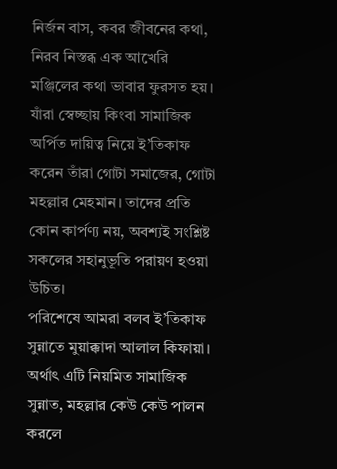নির্জন বাস, কবর জীবনের কথা, নিরব নিস্তব্ধ এক আখেরি মঞ্জিলের কথা ভাবার ফুরসত হয়। যাঁরা স্বেচ্ছায় কিংবা সামাজিক অর্পিত দায়িত্ব নিয়ে ই’তিকাফ করেন তাঁরা গোটা সমাজের, গোটা মহল্লার মেহমান। তাদের প্রতি কোন কার্পণ্য নয়, অবশ্যই সংশ্লিষ্ট সকলের সহানুভূতি পরায়ণ হওয়া উচিত।
পরিশেষে আমরা বলব ই’তিকাফ সুন্নাতে মুয়াক্কাদা আলাল কিফায়া। অর্থাৎ এটি নিয়মিত সামাজিক সুন্নাত, মহল্লার কেউ কেউ পালন করলে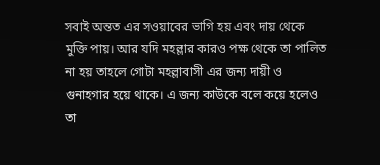সবাই অন্তত এর সওয়াবের ভাগি হয় এবং দায় থেকে মুক্তি পায়। আর যদি মহল্লার কারও পক্ষ থেকে তা পালিত না হয় তাহলে গোটা মহল্লাবাসী এর জন্য দায়ী ও গুনাহগার হয়ে থাকে। এ জন্য কাউকে বলে কয়ে হলেও তা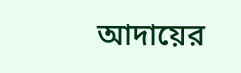আদায়ের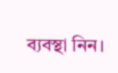ব্যবস্থা নিন।